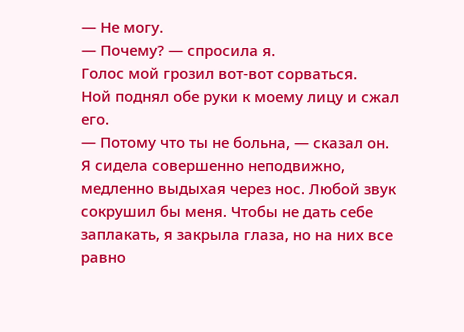— Не могу.
— Почему? — спросила я.
Голос мой грозил вот-вот сорваться.
Ной поднял обе руки к моему лицу и сжал его.
— Потому что ты не больна, — сказал он.
Я сидела совершенно неподвижно, медленно выдыхая через нос. Любой звук сокрушил бы меня. Чтобы не дать себе заплакать, я закрыла глаза, но на них все равно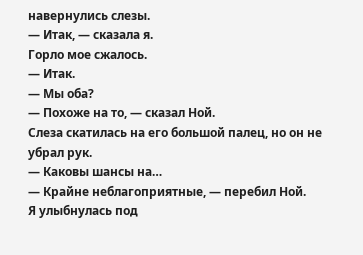навернулись слезы.
— Итак, — сказала я.
Горло мое сжалось.
— Итак.
— Мы оба?
— Похоже на то, — сказал Ной.
Слеза скатилась на его большой палец, но он не убрал рук.
— Каковы шансы на…
— Крайне неблагоприятные, — перебил Ной.
Я улыбнулась под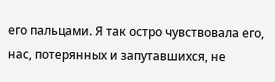его пальцами. Я так остро чувствовала его, нас, потерянных и запутавшихся, не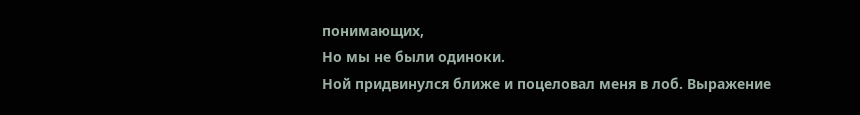понимающих,
Но мы не были одиноки.
Ной придвинулся ближе и поцеловал меня в лоб. Выражение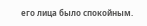его лица было спокойным.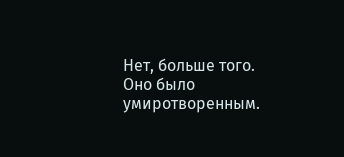Нет, больше того. Оно было умиротворенным.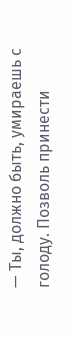— Ты, должно быть, умираешь с голоду. Позволь принести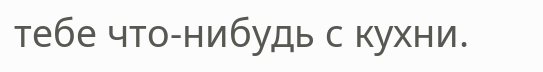тебе что-нибудь с кухни.